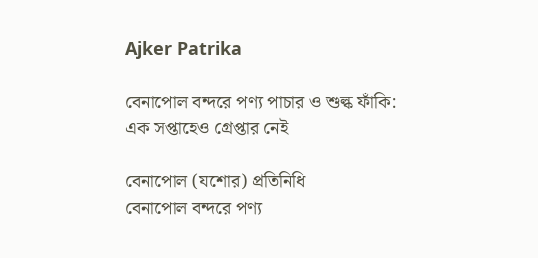Ajker Patrika

বেনাপোল বন্দরে পণ্য পাচার ও শুল্ক ফাঁকি: এক সপ্তাহেও গ্রেপ্তার নেই

বেনাপোল (যশোর) প্রতিনিধি
বেনাপোল বন্দরে পণ্য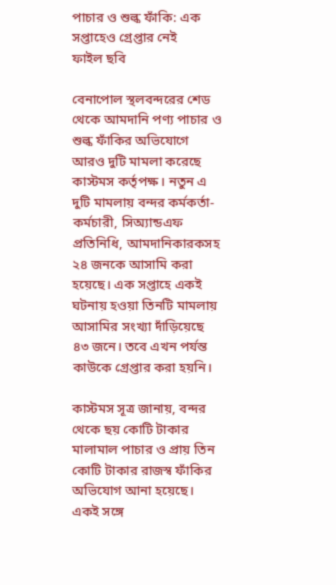পাচার ও শুল্ক ফাঁকি: এক সপ্তাহেও গ্রেপ্তার নেই
ফাইল ছবি

বেনাপোল স্থলবন্দরের শেড থেকে আমদানি পণ্য পাচার ও শুল্ক ফাঁকির অভিযোগে আরও দুটি মামলা করেছে কাস্টমস কর্তৃপক্ষ। নতুন এ দুটি মামলায় বন্দর কর্মকর্তা-কর্মচারী, সিঅ্যান্ডএফ প্রতিনিধি, আমদানিকারকসহ ২৪ জনকে আসামি করা হয়েছে। এক সপ্তাহে একই ঘটনায় হওয়া তিনটি মামলায় আসামির সংখ্যা দাঁড়িয়েছে ৪৩ জনে। তবে এখন পর্যন্ত কাউকে গ্রেপ্তার করা হয়নি।

কাস্টমস সূত্র জানায়, বন্দর থেকে ছয় কোটি টাকার মালামাল পাচার ও প্রায় তিন কোটি টাকার রাজস্ব ফাঁকির অভিযোগ আনা হয়েছে। একই সঙ্গে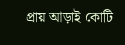প্রায় আড়াই কোটি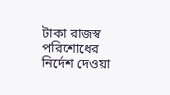টাকা রাজস্ব পরিশোধের নির্দেশ দেওয়া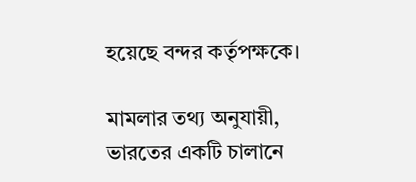হয়েছে বন্দর কর্তৃপক্ষকে।

মামলার তথ্য অনুযায়ী, ভারতের একটি চালানে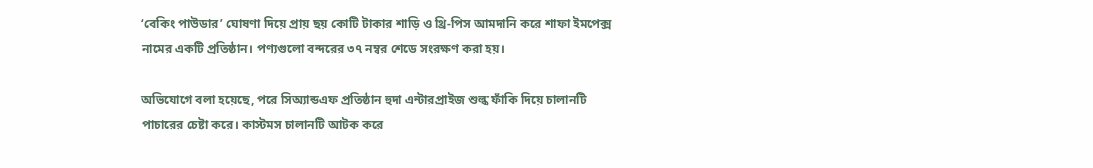‘বেকিং পাউডার’ ঘোষণা দিয়ে প্রায় ছয় কোটি টাকার শাড়ি ও থ্রি-পিস আমদানি করে শাফা ইমপেক্স নামের একটি প্রতিষ্ঠান। পণ্যগুলো বন্দরের ৩৭ নম্বর শেডে সংরক্ষণ করা হয়।

অভিযোগে বলা হয়েছে, পরে সিঅ্যান্ডএফ প্রতিষ্ঠান হুদা এন্টারপ্রাইজ শুল্ক ফাঁকি দিয়ে চালানটি পাচারের চেষ্টা করে। কাস্টমস চালানটি আটক করে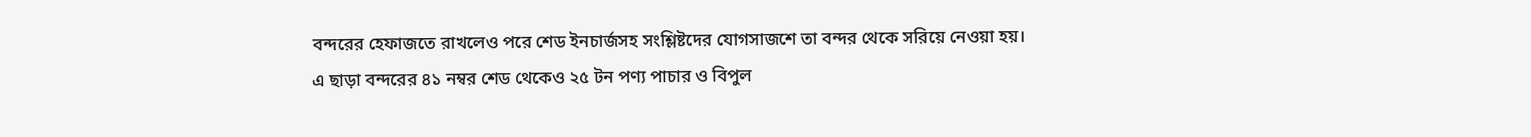বন্দরের হেফাজতে রাখলেও পরে শেড ইনচার্জসহ সংশ্লিষ্টদের যোগসাজশে তা বন্দর থেকে সরিয়ে নেওয়া হয়। এ ছাড়া বন্দরের ৪১ নম্বর শেড থেকেও ২৫ টন পণ্য পাচার ও বিপুল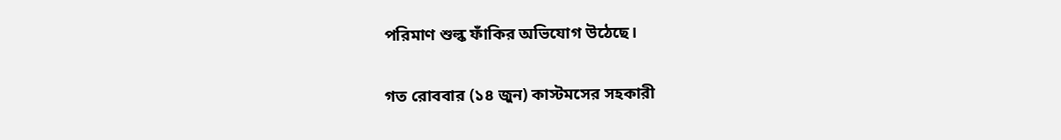পরিমাণ শুল্ক ফাঁকির অভিযোগ উঠেছে।

গত রোববার (১৪ জুন) কাস্টমসের সহকারী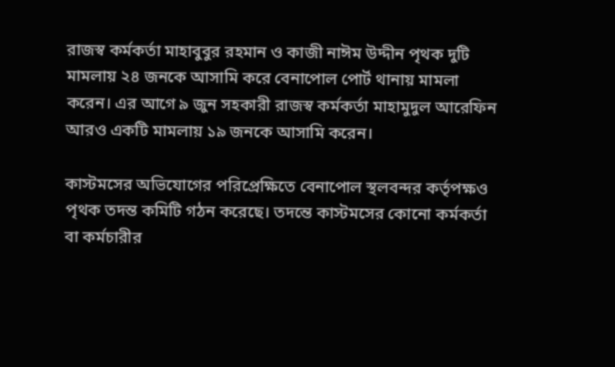রাজস্ব কর্মকর্তা মাহাবুবুর রহমান ও কাজী নাঈম উদ্দীন পৃথক দুটি মামলায় ২৪ জনকে আসামি করে বেনাপোল পোর্ট থানায় মামলা করেন। এর আগে ৯ জুন সহকারী রাজস্ব কর্মকর্তা মাহামুদুল আরেফিন আরও একটি মামলায় ১৯ জনকে আসামি করেন।

কাস্টমসের অভিযোগের পরিপ্রেক্ষিতে বেনাপোল স্থলবন্দর কর্তৃপক্ষও পৃথক তদন্ত কমিটি গঠন করেছে। তদন্তে কাস্টমসের কোনো কর্মকর্তা বা কর্মচারীর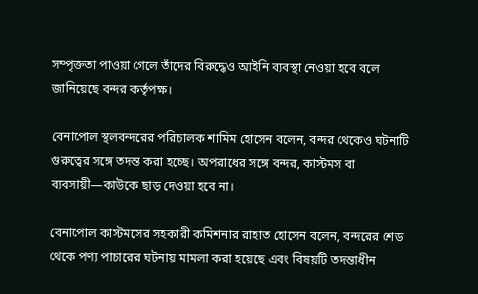সম্পৃক্ততা পাওয়া গেলে তাঁদের বিরুদ্ধেও আইনি ব্যবস্থা নেওয়া হবে বলে জানিয়েছে বন্দর কর্তৃপক্ষ।

বেনাপোল স্থলবন্দরের পরিচালক শামিম হোসেন বলেন, বন্দর থেকেও ঘটনাটি গুরুত্বের সঙ্গে তদন্ত করা হচ্ছে। অপরাধের সঙ্গে বন্দর, কাস্টমস বা ব্যবসায়ী—কাউকে ছাড় দেওয়া হবে না।

বেনাপোল কাস্টমসের সহকারী কমিশনার রাহাত হোসেন বলেন, বন্দরের শেড থেকে পণ্য পাচারের ঘটনায় মামলা করা হয়েছে এবং বিষয়টি তদন্তাধীন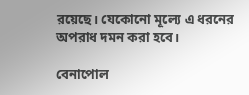রয়েছে। যেকোনো মূল্যে এ ধরনের অপরাধ দমন করা হবে।

বেনাপোল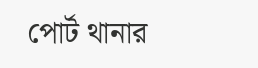পোর্ট থানার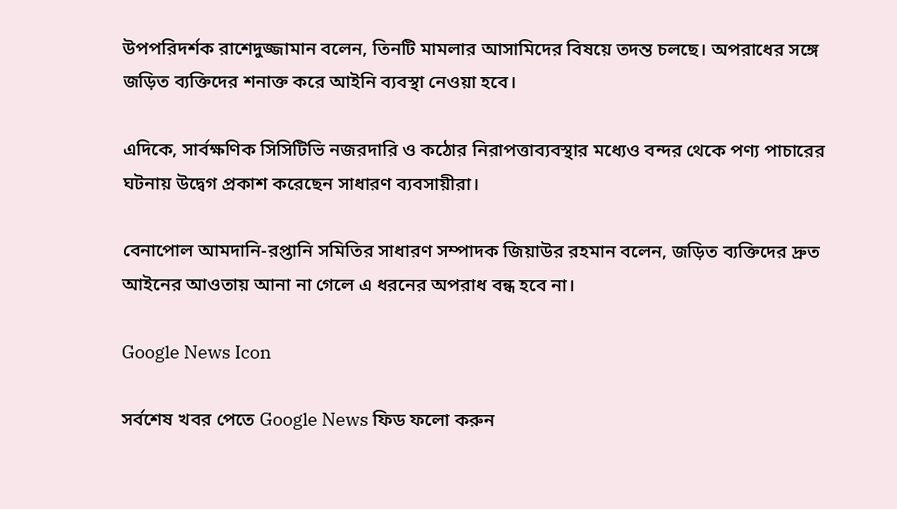উপপরিদর্শক রাশেদুজ্জামান বলেন, তিনটি মামলার আসামিদের বিষয়ে তদন্ত চলছে। অপরাধের সঙ্গে জড়িত ব্যক্তিদের শনাক্ত করে আইনি ব্যবস্থা নেওয়া হবে।

এদিকে, সার্বক্ষণিক সিসিটিভি নজরদারি ও কঠোর নিরাপত্তাব্যবস্থার মধ্যেও বন্দর থেকে পণ্য পাচারের ঘটনায় উদ্বেগ প্রকাশ করেছেন সাধারণ ব্যবসায়ীরা।

বেনাপোল আমদানি-রপ্তানি সমিতির সাধারণ সম্পাদক জিয়াউর রহমান বলেন, জড়িত ব্যক্তিদের দ্রুত আইনের আওতায় আনা না গেলে এ ধরনের অপরাধ বন্ধ হবে না।

Google News Icon

সর্বশেষ খবর পেতে Google News ফিড ফলো করুন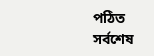পঠিত
সর্বশেষ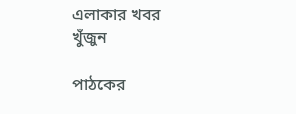এলাকার খবর
খুঁজুন

পাঠকের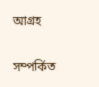আগ্রহ

সম্পর্কিত